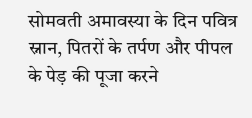सोमवती अमावस्या के दिन पवित्र स्नान, पितरों के तर्पण और पीपल के पेड़ की पूजा करने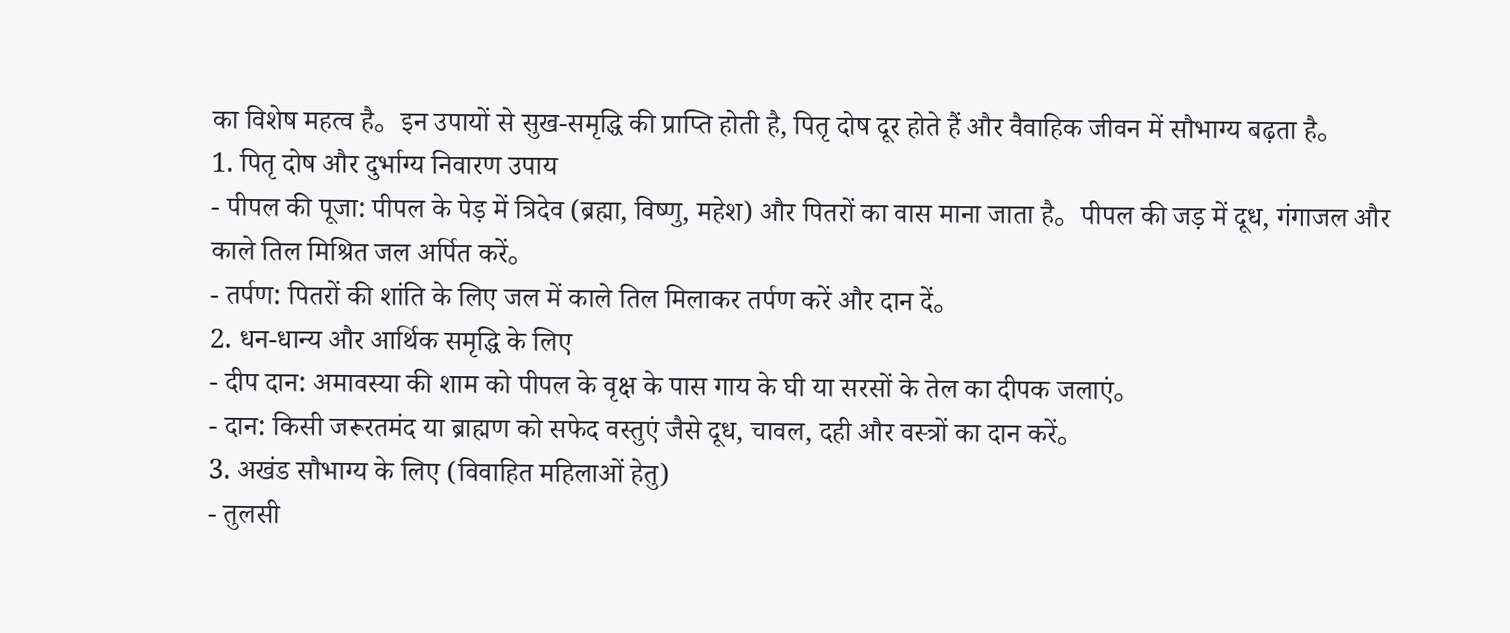का विशेष महत्व है。इन उपायों से सुख-समृद्धि की प्राप्ति होती है, पितृ दोष दूर होते हैं और वैवाहिक जीवन में सौभाग्य बढ़ता है。
1. पितृ दोष और दुर्भाग्य निवारण उपाय
- पीपल की पूजा: पीपल के पेड़ में त्रिदेव (ब्रह्मा, विष्णु, महेश) और पितरों का वास माना जाता है。पीपल की जड़ में दूध, गंगाजल और काले तिल मिश्रित जल अर्पित करें。
- तर्पण: पितरों की शांति के लिए जल में काले तिल मिलाकर तर्पण करें और दान दें。
2. धन-धान्य और आर्थिक समृद्धि के लिए
- दीप दान: अमावस्या की शाम को पीपल के वृक्ष के पास गाय के घी या सरसों के तेल का दीपक जलाएं。
- दान: किसी जरूरतमंद या ब्राह्मण को सफेद वस्तुएं जैसे दूध, चावल, दही और वस्त्रों का दान करें。
3. अखंड सौभाग्य के लिए (विवाहित महिलाओं हेतु)
- तुलसी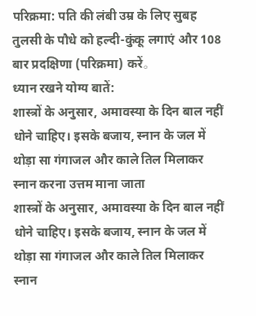परिक्रमा: पति की लंबी उम्र के लिए सुबह तुलसी के पौधे को हल्दी-कुंकू लगाएं और 108 बार प्रदक्षिणा (परिक्रमा) करें。
ध्यान रखने योग्य बातें:
शास्त्रों के अनुसार, अमावस्या के दिन बाल नहीं धोने चाहिए। इसके बजाय, स्नान के जल में थोड़ा सा गंगाजल और काले तिल मिलाकर स्नान करना उत्तम माना जाता
शास्त्रों के अनुसार, अमावस्या के दिन बाल नहीं धोने चाहिए। इसके बजाय, स्नान के जल में थोड़ा सा गंगाजल और काले तिल मिलाकर स्नान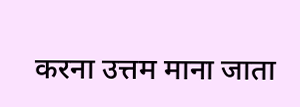करना उत्तम माना जाता